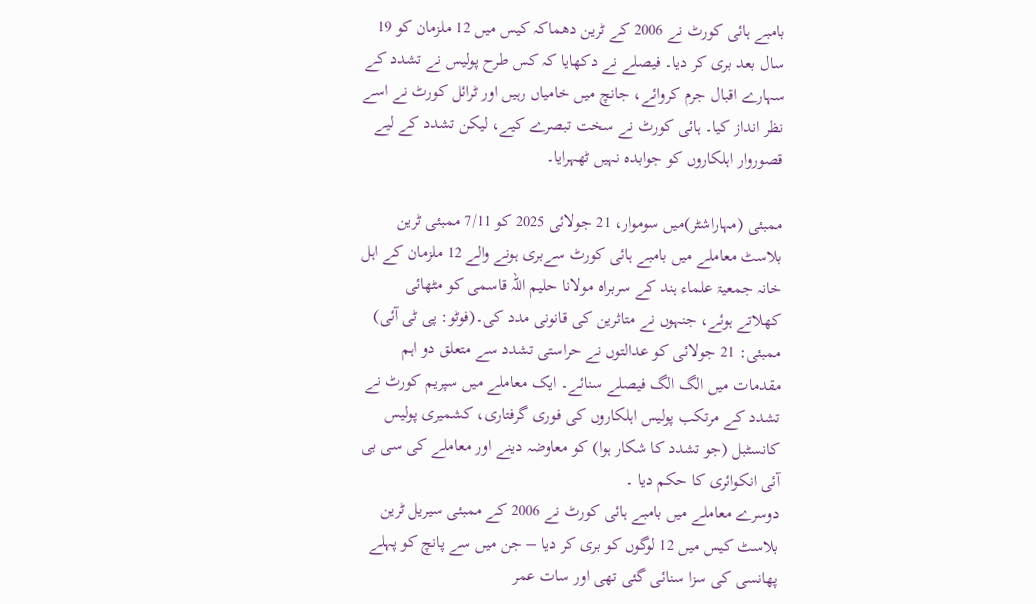بامبے ہائی کورٹ نے 2006 کے ٹرین دھماکہ کیس میں 12 ملزمان کو 19 سال بعد بری کر دیا۔ فیصلے نے دکھایا کہ کس طرح پولیس نے تشدد کے سہارے اقبال جرم کروائے، جانچ میں خامیاں رہیں اور ٹرائل کورٹ نے اسے نظر انداز کیا۔ ہائی کورٹ نے سخت تبصرے کیے، لیکن تشدد کے لیے قصوروار اہلکاروں کو جوابدہ نہیں ٹھہرایا۔

ممبئی (مہاراشٹر)میں سوموار، 21 جولائی 2025 کو 7/11 ممبئی ٹرین بلاسٹ معاملے میں بامبے ہائی کورٹ سےبری ہونے والے 12 ملزمان کے اہل خانہ جمعیۃ علماء ہند کے سربراہ مولانا حلیم اللہ قاسمی کو مٹھائی کھلاتے ہوئے، جنہوں نے متاثرین کی قانونی مدد کی۔(فوٹو: پی ٹی آئی)
ممبئی: 21 جولائی کو عدالتوں نے حراستی تشدد سے متعلق دو اہم مقدمات میں الگ الگ فیصلے سنائے۔ ایک معاملے میں سپریم کورٹ نے تشدد کے مرتکب پولیس اہلکاروں کی فوری گرفتاری، کشمیری پولیس کانسٹبل (جو تشدد کا شکار ہوا) کو معاوضہ دینے اور معاملے کی سی بی آئی انکوائری کا حکم دیا ۔
دوسرے معاملے میں بامبے ہائی کورٹ نے 2006 کے ممبئی سیریل ٹرین بلاسٹ کیس میں 12 لوگوں کو بری کر دیا – جن میں سے پانچ کو پہلے پھانسی کی سزا سنائی گئی تھی اور سات عمر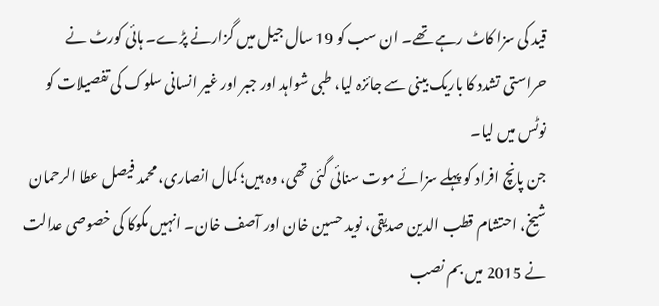قید کی سزا کاٹ رہے تھے۔ ان سب کو 19 سال جیل میں گزارنے پڑے۔ ہائی کورٹ نے حراستی تشدد کا باریک بینی سے جائزہ لیا، طبی شواہد اور جبر اور غیر انسانی سلوک کی تفصیلات کو نوٹس میں لیا۔
جن پانچ افراد کو پہلے سزائے موت سنائی گئی تھی، وہ ہیں؛ کمال انصاری، محمد فیصل عطا الرحمان شیخ، احتشام قطب الدین صدیقی، نوید حسین خان اور آصف خان۔ انہیں مکوکا کی خصوصی عدالت نے 2015 میں بم نصب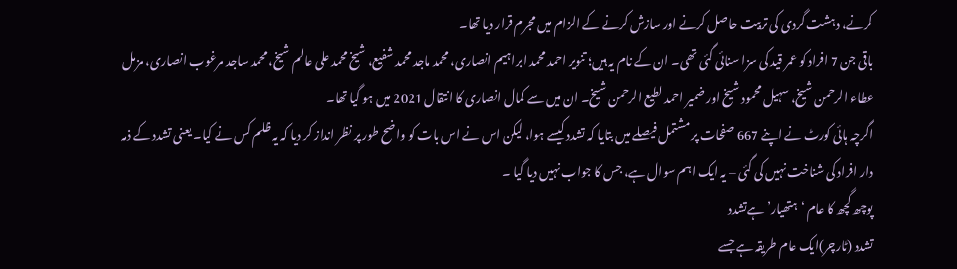کرنے، دہشت گردی کی تربیت حاصل کرنے اور سازش کرنے کے الزام میں مجرم قرار دیا تھا۔
باقی جن 7 افراد کو عمر قید کی سزا سنائی گئی تھی۔ ان کے نام یہ ہیں؛ تنویر احمد محمد ابراہیم انصاری، محمد ماجد محمد شفیع، شیخ محمد علی عالم شیخ، محمد ساجد مرغوب انصاری، مزمل عطاء الرحمن شیخ، سہیل محمود شیخ اور ضمیر احمد لطیع الرحمن شیخ۔ ان میں سے کمال انصاری کا انتقال 2021 میں ہو گیا تھا۔
اگرچہ ہائی کورٹ نے اپنے 667 صفحات پر مشتمل فیصلے میں بتایا کہ تشدد کیسے ہوا، لیکن اس نے اس بات کو واضح طور پر نظر انداز کر دیا کہ یہ ظلم کس نے کیا۔ یعنی تشدد کے ذمہ دار افراد کی شناخت نہیں کی گئی – یہ ایک اہم سوال ہے، جس کا جواب نہیں دیا گیا ۔
پوچھ گچھ کا عام ‘ہتھیار’ ہےتشدد
تشدد (ٹارچر)ایک عام طریقہ ہے جسے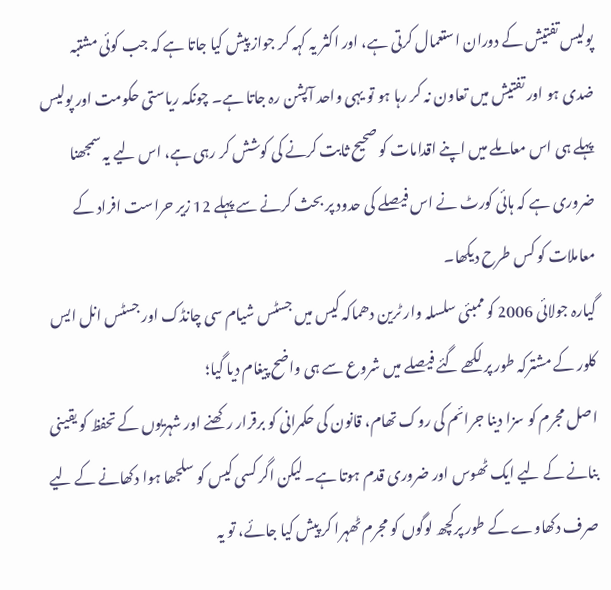پولیس تفتیش کے دوران استعمال کرتی ہے، اور اکثر یہ کہہ کر جواز پیش کیا جاتا ہے کہ جب کوئی مشتبہ ضدی ہو اور تفتیش میں تعاون نہ کر رہا ہو تو یہی واحد آپشن رہ جاتا ہے۔ چونکہ ریاستی حکومت اور پولیس پہلے ہی اس معاملے میں اپنے اقدامات کو صحیح ثابت کرنے کی کوشش کر رہی ہے، اس لیے یہ سمجھنا ضروری ہے کہ ہائی کورٹ نے اس فیصلے کی حدود پر بحث کرنے سے پہلے 12 زیر حراست افراد کے معاملات کو کس طرح دیکھا۔
گیارہ جولائی 2006 کو ممبئی سلسلہ وار ٹرین دھماکہ کیس میں جسٹس شیام سی چانڈک اور جسٹس انل ایس کلور کے مشترکہ طور پر لکھے گئے فیصلے میں شروع سے ہی واضح پیغام دیا گیا؛
اصل مجرم کو سزا دینا جرائم کی روک تھام، قانون کی حکمرانی کو برقرار رکھنے اور شہریوں کے تحفظ کو یقینی بنانے کے لیے ایک ٹھوس اور ضروری قدم ہوتا ہے۔ لیکن اگر کسی کیس کو سلجھا ہوا دکھانے کے لیے صرف دکھاوے کے طور پرکچھ لوگوں کو مجرم ٹھہرا کر پیش کیا جائے، تو یہ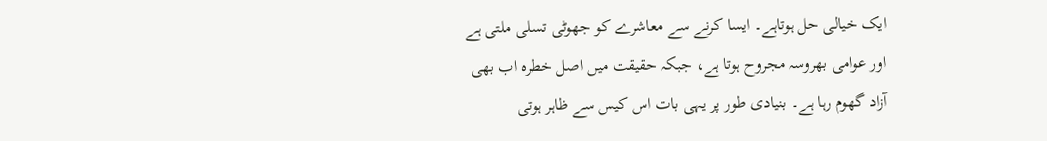ایک خیالی حل ہوتاہے۔ ایسا کرنے سے معاشرے کو جھوٹی تسلی ملتی ہے اور عوامی بھروسہ مجروح ہوتا ہے، جبکہ حقیقت میں اصل خطرہ اب بھی آزاد گھوم رہا ہے۔ بنیادی طور پر یہی بات اس کیس سے ظاہر ہوتی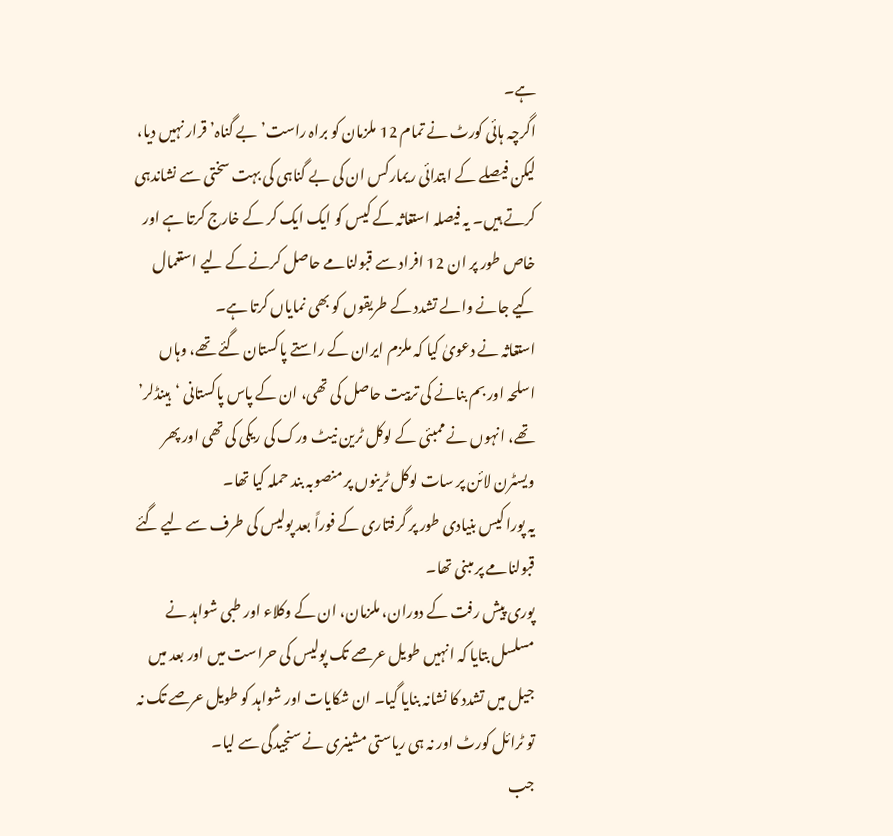ہے۔
اگرچہ ہائی کورٹ نے تمام 12 ملزمان کو براہ راست’بے گناہ’ قرار نہیں دیا، لیکن فیصلے کے ابتدائی ریمارکس ان کی بے گناہی کی بہت سختی سے نشاندہی کرتے ہیں۔ یہ فیصلہ استغاثہ کے کیس کو ایک ایک کر کے خارج کرتا ہے اور خاص طور پر ان 12 افراد سے قبولنامے حاصل کرنے کے لیے استعمال کیے جانے والے تشدد کے طریقوں کو بھی نمایاں کرتا ہے۔
استغاثہ نے دعویٰ کیا کہ ملزم ایران کے راستے پاکستان گئے تھے، وہاں اسلحہ اور بم بنانے کی تربیت حاصل کی تھی، ان کے پاس پاکستانی ‘ہینڈلر’ تھے، انہوں نے ممبئی کے لوکل ٹرین نیٹ ورک کی ریکی کی تھی اور پھر ویسٹرن لائن پر سات لوکل ٹرینوں پر منصوبہ بند حملہ کیا تھا۔
یہ پورا کیس بنیادی طور پر گرفتاری کے فوراً بعد پولیس کی طرف سے لیے گئے قبولنامے پر مبنی تھا۔
پوری پیش رفت کے دوران، ملزمان، ان کے وکلاء اور طبی شواہد نے مسلسل بتایا کہ انہیں طویل عرصے تک پولیس کی حراست میں اور بعد میں جیل میں تشدد کا نشانہ بنایا گیا۔ ان شکایات اور شواہد کو طویل عرصے تک نہ تو ٹرائل کورٹ اور نہ ہی ریاستی مشینری نے سنجیدگی سے لیا۔
جب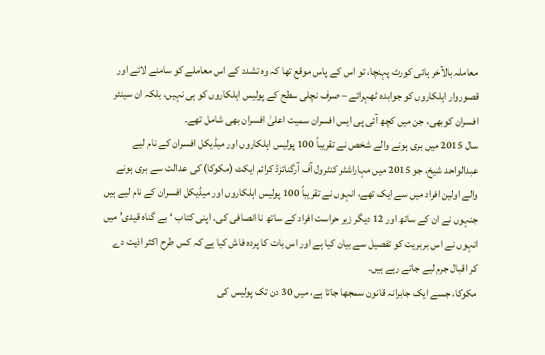معاملہ بالآخر ہائی کورٹ پہنچا، تو اس کے پاس موقع تھا کہ وہ تشدد کے اس معاملے کو سامنے لائے اور قصوروار اہلکاروں کو جوابدہ ٹھہرائے – صرف نچلی سطح کے پولیس اہلکاروں کو ہی نہیں، بلکہ ان سینئر افسران کوبھی، جن میں کچھ آئی پی ایس افسران سمیت اعلیٰ افسران بھی شامل تھے۔
سال 2015 میں بری ہونے والے شخص نے تقریباً 100 پولیس اہلکاروں اور میڈیکل افسران کے نام لیے
عبدالواحد شیخ، جو 2015 میں مہاراشٹر کنٹرول آف آرگنائزڈ کرائم ایکٹ (مکوکا) کی عدالت سے بری ہونے والے اولین افراد میں سے ایک تھے، انہوں نے تقریباً 100 پولیس اہلکاروں اور میڈیکل افسران کے نام لیے ہیں جنہوں نے ان کے ساتھ اور 12 دیگر زیر حراست افراد کے ساتھ نا انصافی کی۔ اپنی کتاب ‘بے گناہ قیدی’ میں انہوں نے اس بربریت کو تفصیل سے بیان کیا ہے اور اس بات کا پردہ فاش کیا ہے کہ کس طرح اکثر اذیت دے کر اقبال جرم لیے جاتے رہے ہیں۔
مکوکا، جسے ایک جابرانہ قانون سمجھا جاتا ہے، میں 30 دن تک پولیس کی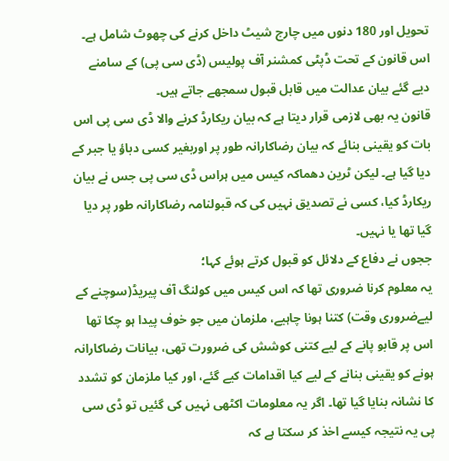تحویل اور 180 دنوں میں چارج شیٹ داخل کرنے کی چھوٹ شامل ہے۔ اس قانون کے تحت ڈپٹی کمشنر آف پولیس (ڈی سی پی) کے سامنے دیے گئے بیان عدالت میں قابل قبول سمجھے جاتے ہیں۔
قانون یہ بھی لازمی قرار دیتا ہے کہ بیان ریکارڈ کرنے والا ڈی سی پی اس بات کو یقینی بنائے کہ بیان رضاکارانہ طور پر اوربغیر کسی دباؤ یا جبر کے دیا گیا ہے۔ لیکن ٹرین دھماکہ کیس میں ہراس ڈی سی پی جس نے بیان ریکارڈ کیا، کسی نے تصدیق نہیں کی کہ قبولنامہ رضاکارانہ طور پر دیا گیا تھا یا نہیں۔
ججوں نے دفاع کے دلائل کو قبول کرتے ہوئے کہا؛
یہ معلوم کرنا ضروری تھا کہ اس کیس میں کولنگ آف پیریڈ(سوچنے کے لیےضروری وقت) کتنا ہونا چاہیے، ملزمان میں جو خوف پیدا ہو چکا تھا اس پر قابو پانے کے لیے کتنی کوشش کی ضرورت تھی، بیانات رضاکارانہ ہونے کو یقینی بنانے کے لیے کیا اقدامات کیے گئے، اور کیا ملزمان کو تشدد کا نشانہ بنایا گیا تھا۔ اگر یہ معلومات اکٹھی نہیں کی گئیں تو ڈی سی پی یہ نتیجہ کیسے اخذ کر سکتا ہے کہ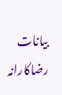بیانات رضاکارانہ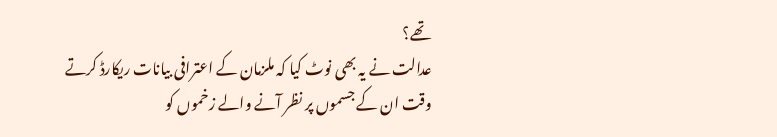تھے؟
عدالت نے یہ بھی نوٹ کیا کہ ملزمان کے اعترافی بیانات ریکارڈ کرتے وقت ان کے جسموں پر نظر آنے والے زخموں کو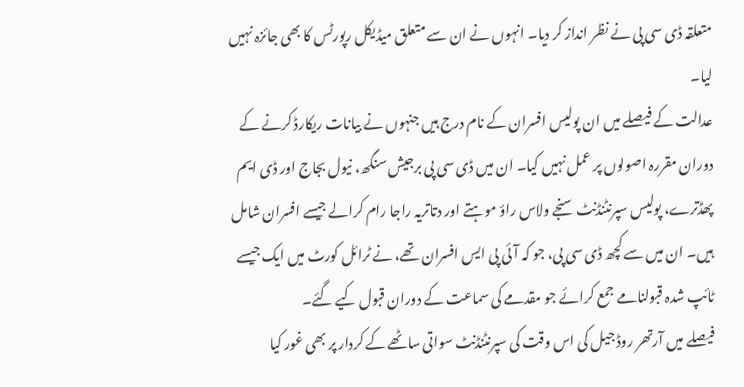متعلقہ ڈی سی پی نے نظر انداز کر دیا۔ انہوں نے ان سے متعلق میڈیکل رپورٹس کا بھی جائزہ نہیں لیا۔
عدالت کے فیصلے میں ان پولیس افسران کے نام درج ہیں جنہوں نے بیانات ریکارڈ کرنے کے دوران مقررہ اصولوں پر عمل نہیں کیا۔ ان میں ڈی سی پی برجیش سنگھ، نیول بجاج اور ڈی ایم پھڈترے، پولیس سپرنٹنڈنٹ سنجے ولاس راؤ موہتے اور دتاتریہ راجا رام کرالے جیسے افسران شامل ہیں۔ ان میں سے کچھ ڈی سی پی، جو کہ آئی پی ایس افسران تھے، نے ٹرائل کورٹ میں ایک جیسے ٹائپ شدہ قبولنامے جمع کرائے جو مقدمے کی سماعت کے دوران قبول کیے گئے۔
فیصلے میں آرتھر روڈ جیل کی اس وقت کی سپرنٹنڈنٹ سواتی ساٹھے کے کردار پر بھی غور کیا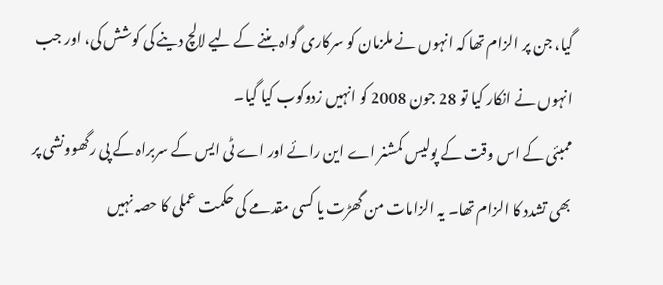گیا، جن پر الزام تھا کہ انہوں نے ملزمان کو سرکاری گواہ بننے کے لیے لالچ دینے کی کوشش کی، اور جب انہوں نے انکار کیا تو 28 جون 2008 کو انہیں زدوکوب کیا گیا۔
ممبئی کے اس وقت کے پولیس کمشنر اے این رائے اور اے ٹی ایس کے سربراہ کے پی رگھوونشی پر بھی تشدد کا الزام تھا۔ یہ الزامات من گھڑت یا کسی مقدمے کی حکمت عملی کا حصہ نہیں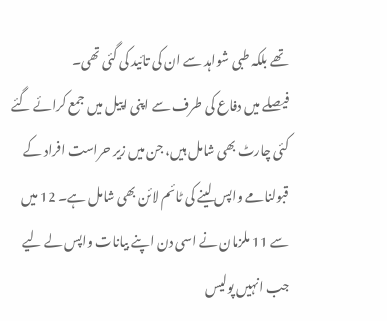تھے بلکہ طبی شواہد سے ان کی تائید کی گئی تھی۔
فیصلے میں دفاع کی طرف سے اپنی اپیل میں جمع کرائے گئے کئی چارٹ بھی شامل ہیں، جن میں زیر حراست افراد کے قبولنامے واپس لینے کی ٹائم لائن بھی شامل ہے۔ 12 میں سے 11 ملزمان نے اسی دن اپنے بیانات واپس لے لیے جب انہیں پولیس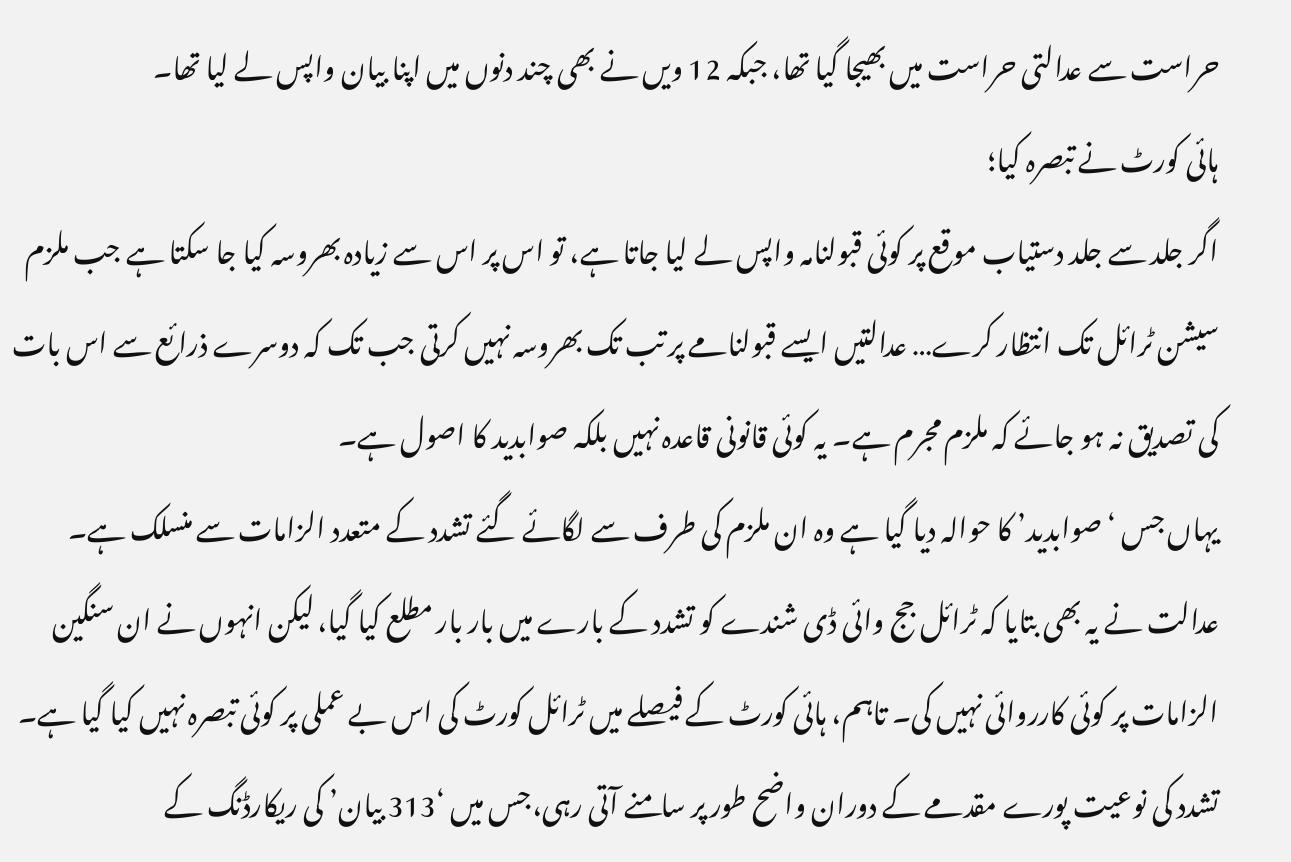حراست سے عدالتی حراست میں بھیجا گیا تھا، جبکہ 12 ویں نے بھی چند دنوں میں اپنا بیان واپس لے لیا تھا۔
ہائی کورٹ نے تبصرہ کیا؛
اگر جلد سے جلد دستیاب موقع پر کوئی قبولنامہ واپس لے لیا جاتا ہے، تو اس پر اس سے زیادہ بھروسہ کیا جا سکتا ہے جب ملزم سیشن ٹرائل تک انتظار کرے… عدالتیں ایسے قبولنامے پر تب تک بھروسہ نہیں کرتی جب تک کہ دوسرے ذرائع سے اس بات کی تصدیق نہ ہو جائے کہ ملزم مجرم ہے۔ یہ کوئی قانونی قاعدہ نہیں بلکہ صوابدید کا اصول ہے۔
یہاں جس ‘صوابدید’ کا حوالہ دیا گیا ہے وہ ان ملزم کی طرف سے لگائے گئے تشدد کے متعدد الزامات سے منسلک ہے۔
عدالت نے یہ بھی بتایا کہ ٹرائل جج وائی ڈی شندے کو تشدد کے بارے میں بار بار مطلع کیا گیا، لیکن انہوں نے ان سنگین الزامات پر کوئی کارروائی نہیں کی۔ تاہم، ہائی کورٹ کے فیصلے میں ٹرائل کورٹ کی اس بے عملی پر کوئی تبصرہ نہیں کیا گیا ہے۔
تشدد کی نوعیت پورے مقدمے کے دوران واضح طور پر سامنے آتی رہی،جس میں ‘313 بیان’ کی ریکارڈنگ کے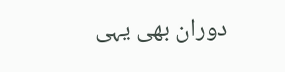دوران بھی یہی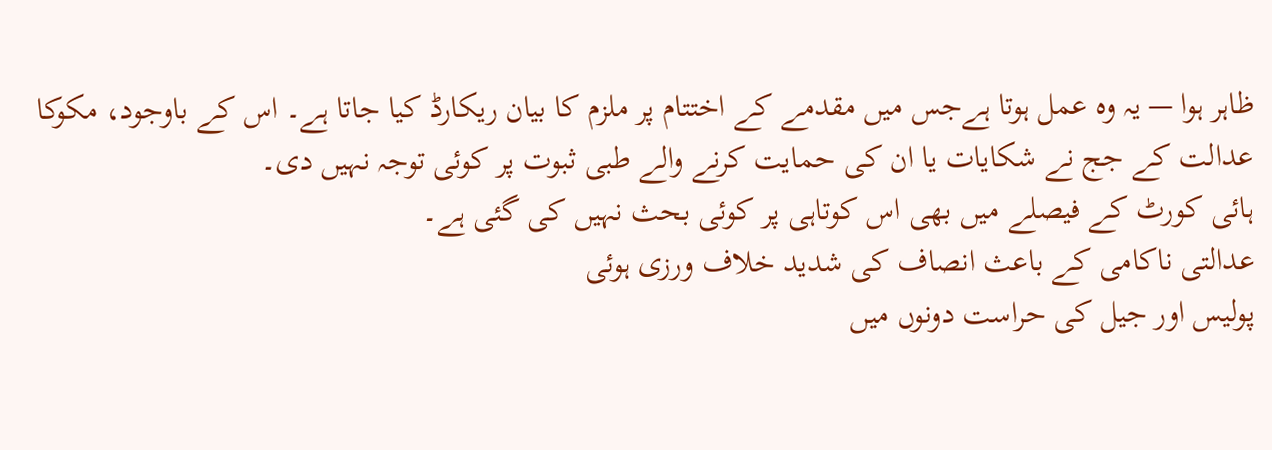ظاہر ہوا — یہ وہ عمل ہوتا ہےجس میں مقدمے کے اختتام پر ملزم کا بیان ریکارڈ کیا جاتا ہے۔ اس کے باوجود، مکوکا عدالت کے جج نے شکایات یا ان کی حمایت کرنے والے طبی ثبوت پر کوئی توجہ نہیں دی۔
ہائی کورٹ کے فیصلے میں بھی اس کوتاہی پر کوئی بحث نہیں کی گئی ہے۔
عدالتی ناکامی کے باعث انصاف کی شدید خلاف ورزی ہوئی
پولیس اور جیل کی حراست دونوں میں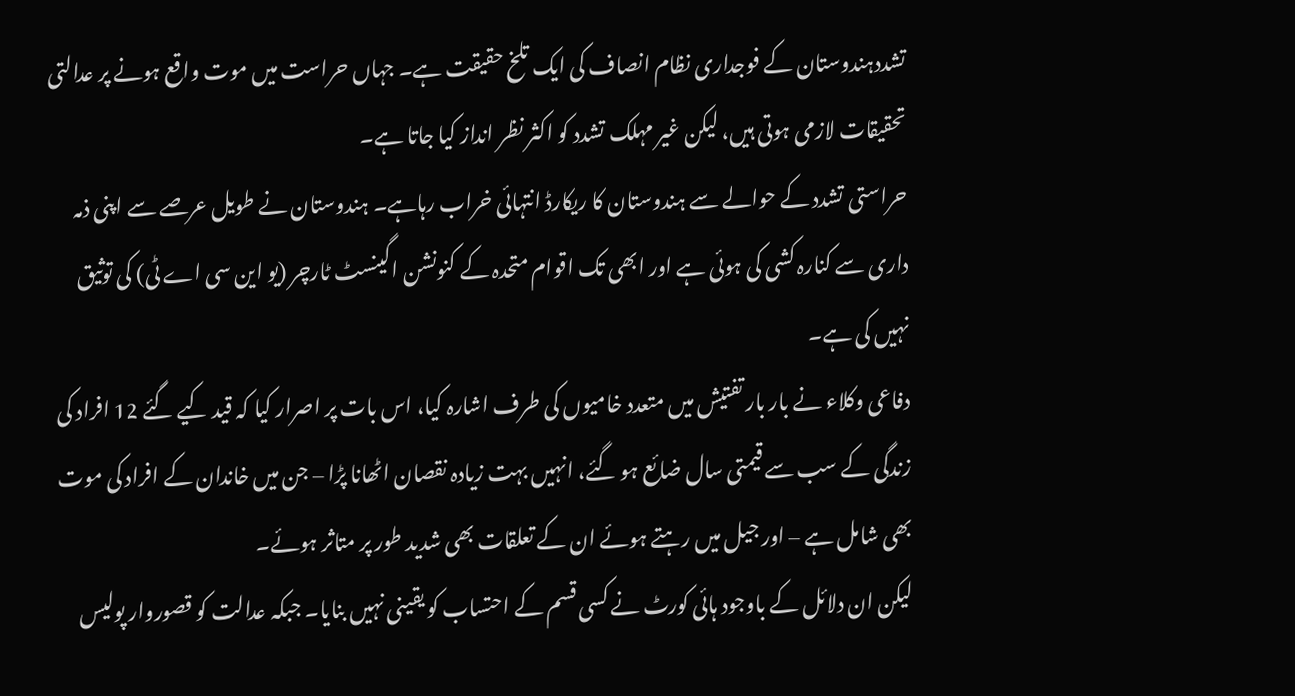تشددہندوستان کے فوجداری نظام انصاف کی ایک تلخ حقیقت ہے۔ جہاں حراست میں موت واقع ہونے پر عدالتی تحقیقات لازمی ہوتی ہیں، لیکن غیر مہلک تشدد کو اکثر نظر انداز کیا جاتا ہے۔
حراستی تشدد کے حوالے سے ہندوستان کا ریکارڈ انتہائی خراب رہاہے۔ ہندوستان نے طویل عرصے سے اپنی ذمہ داری سے کنارہ کشی کی ہوئی ہے اور ابھی تک اقوام متحدہ کے کنونشن اگینسٹ ٹارچر (یو این سی اے ٹی) کی توثیق نہیں کی ہے۔
دفاعی وکلاء نے بار بار تفتیش میں متعدد خامیوں کی طرف اشارہ کیا، اس بات پر اصرار کیا کہ قید کیے گئے 12 افراد کی زندگی کے سب سے قیمتی سال ضائع ہو گئے، انہیں بہت زیادہ نقصان اٹھانا پڑا – جن میں خاندان کے افراد کی موت بھی شامل ہے – اور جیل میں رہتے ہوئے ان کے تعلقات بھی شدید طور پر متاثر ہوئے۔
لیکن ان دلائل کے باوجود ہائی کورٹ نے کسی قسم کے احتساب کو یقینی نہیں بنایا۔ جبکہ عدالت کو قصوروار پولیس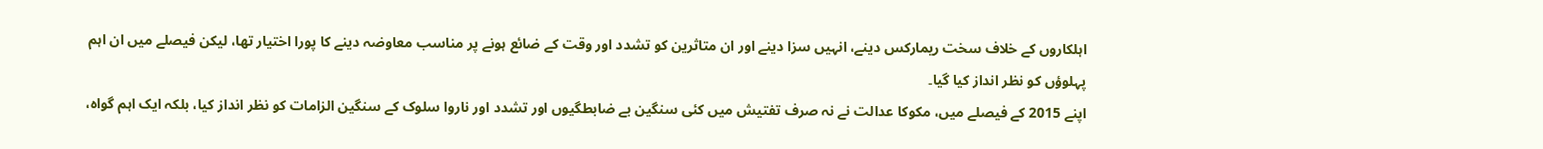اہلکاروں کے خلاف سخت ریمارکس دینے، انہیں سزا دینے اور ان متاثرین کو تشدد اور وقت کے ضائع ہونے پر مناسب معاوضہ دینے کا پورا اختیار تھا، لیکن فیصلے میں ان اہم پہلوؤں کو نظر انداز کیا گیا۔
اپنے 2015 کے فیصلے میں، مکوکا عدالت نے نہ صرف تفتیش میں کئی سنگین بے ضابطگیوں اور تشدد اور ناروا سلوک کے سنگین الزامات کو نظر انداز کیا، بلکہ ایک اہم گواہ،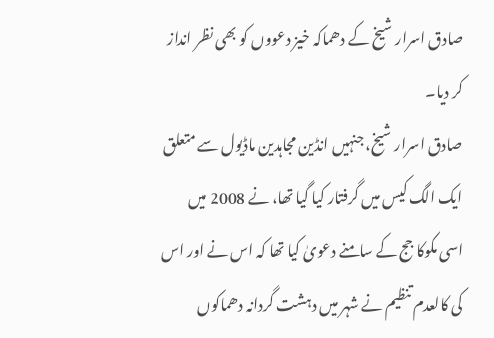صادق اسرار شیخ کے دھماکہ خیز دعووں کو بھی نظر انداز کر دیا۔
صادق اسرار شیخ، جنہیں انڈین مجاہدین ماڈیول سے متعلق ایک الگ کیس میں گرفتار کیا گیا تھا، نے 2008 میں اسی مکوکا جج کے سامنے دعویٰ کیا تھا کہ اس نے اور اس کی کالعدم تنظیم نے شہر میں دہشت گردانہ دھماکوں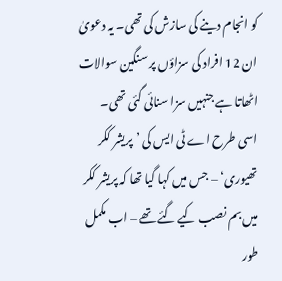کو انجام دینے کی سازش کی تھی۔ یہ دعویٰ ان 12 افراد کی سزاؤں پر سنگین سوالات اٹھاتا ہے جنہیں سزا سنائی گئی تھی۔
اسی طرح اے ٹی ایس کی ’پریشر ککر تھیوری‘ – جس میں کہا گیا تھا کہ پریشر ککر میں بم نصب کیے گئے تھے – اب مکمل طور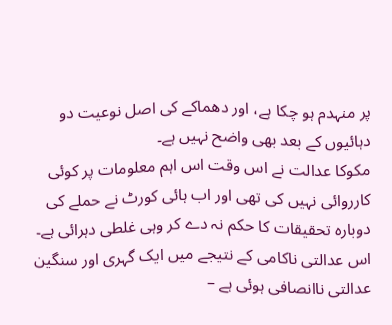پر منہدم ہو چکا ہے، اور دھماکے کی اصل نوعیت دو دہائیوں کے بعد بھی واضح نہیں ہے۔
مکوکا عدالت نے اس وقت اس اہم معلومات پر کوئی کارروائی نہیں کی تھی اور اب ہائی کورٹ نے حملے کی دوبارہ تحقیقات کا حکم نہ دے کر وہی غلطی دہرائی ہے۔
اس عدالتی ناکامی کے نتیجے میں ایک گہری اور سنگین عدالتی ناانصافی ہوئی ہے –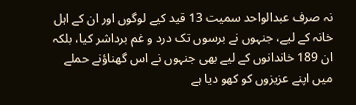نہ صرف عبدالواحد سمیت 13 قید کیے لوگوں اور ان کے اہل خانہ کے لیے، جنہوں نے برسوں تک درد و غم برداشر کیا، بلکہ ان 189 خاندانوں کے لیے بھی جنہوں نے اس گھناؤنے حملے میں اپنے عزیزوں کو کھو دیا ہے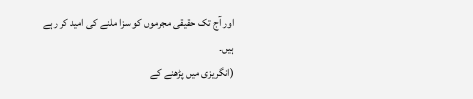اور آج تک حقیقی مجرموں کو سزا ملنے کی امید کر رہے ہیں۔
(انگریزی میں پڑھنے کے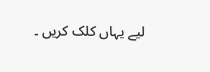لیے یہاں کلک کریں ۔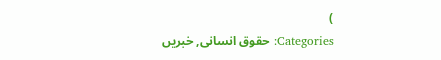)
Categories: حقوق انسانی, خبریں